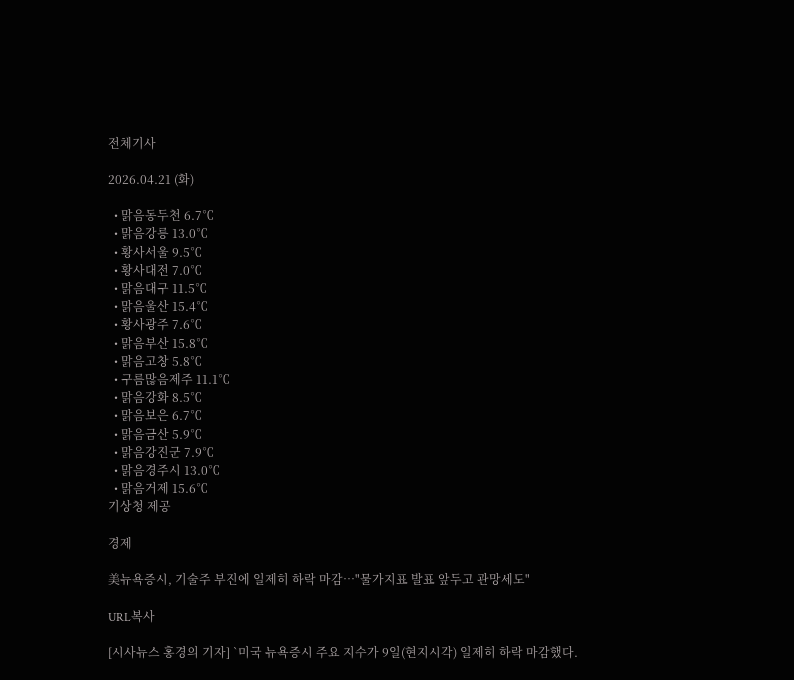전체기사

2026.04.21 (화)

  • 맑음동두천 6.7℃
  • 맑음강릉 13.0℃
  • 황사서울 9.5℃
  • 황사대전 7.0℃
  • 맑음대구 11.5℃
  • 맑음울산 15.4℃
  • 황사광주 7.6℃
  • 맑음부산 15.8℃
  • 맑음고창 5.8℃
  • 구름많음제주 11.1℃
  • 맑음강화 8.5℃
  • 맑음보은 6.7℃
  • 맑음금산 5.9℃
  • 맑음강진군 7.9℃
  • 맑음경주시 13.0℃
  • 맑음거제 15.6℃
기상청 제공

경제

美뉴욕증시, 기술주 부진에 일제히 하락 마감…"물가지표 발표 앞두고 관망세도"

URL복사

[시사뉴스 홍경의 기자] `미국 뉴욕증시 주요 지수가 9일(현지시각) 일제히 하락 마감했다.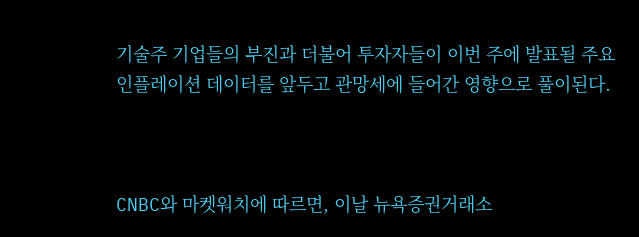기술주 기업들의 부진과 더불어 투자자들이 이번 주에 발표될 주요 인플레이션 데이터를 앞두고 관망세에 들어간 영향으로 풀이된다.



CNBC와 마켓워치에 따르면, 이날 뉴욕증권거래소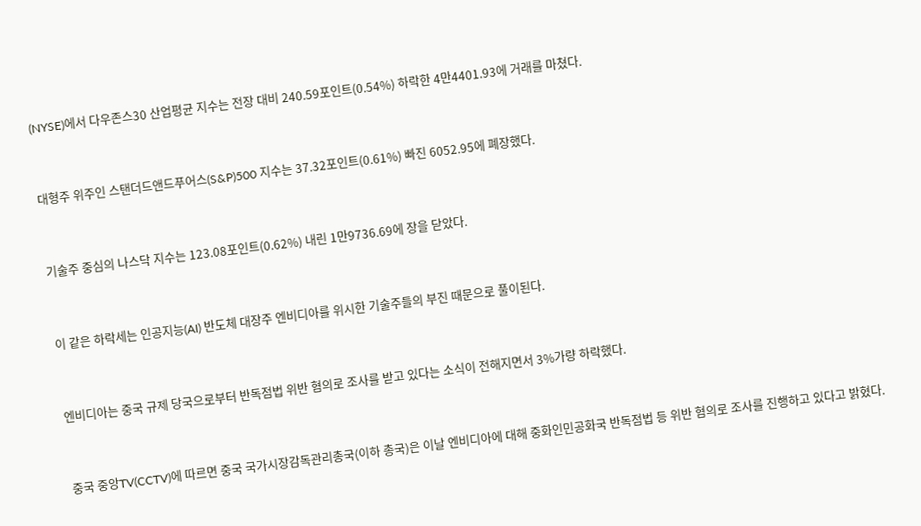(NYSE)에서 다우존스30 산업평균 지수는 전장 대비 240.59포인트(0.54%) 하락한 4만4401.93에 거래를 마쳤다.



대형주 위주인 스탠더드앤드푸어스(S&P)500 지수는 37.32포인트(0.61%) 빠진 6052.95에 폐장했다.



기술주 중심의 나스닥 지수는 123.08포인트(0.62%) 내린 1만9736.69에 장을 닫았다.



이 같은 하락세는 인공지능(AI) 반도체 대장주 엔비디아를 위시한 기술주들의 부진 때문으로 풀이된다.



엔비디아는 중국 규제 당국으로부터 반독점법 위반 혐의로 조사를 받고 있다는 소식이 전해지면서 3%가량 하락했다.



중국 중앙TV(CCTV)에 따르면 중국 국가시장감독관리총국(이하 총국)은 이날 엔비디아에 대해 중화인민공화국 반독점법 등 위반 혐의로 조사를 진행하고 있다고 밝혔다.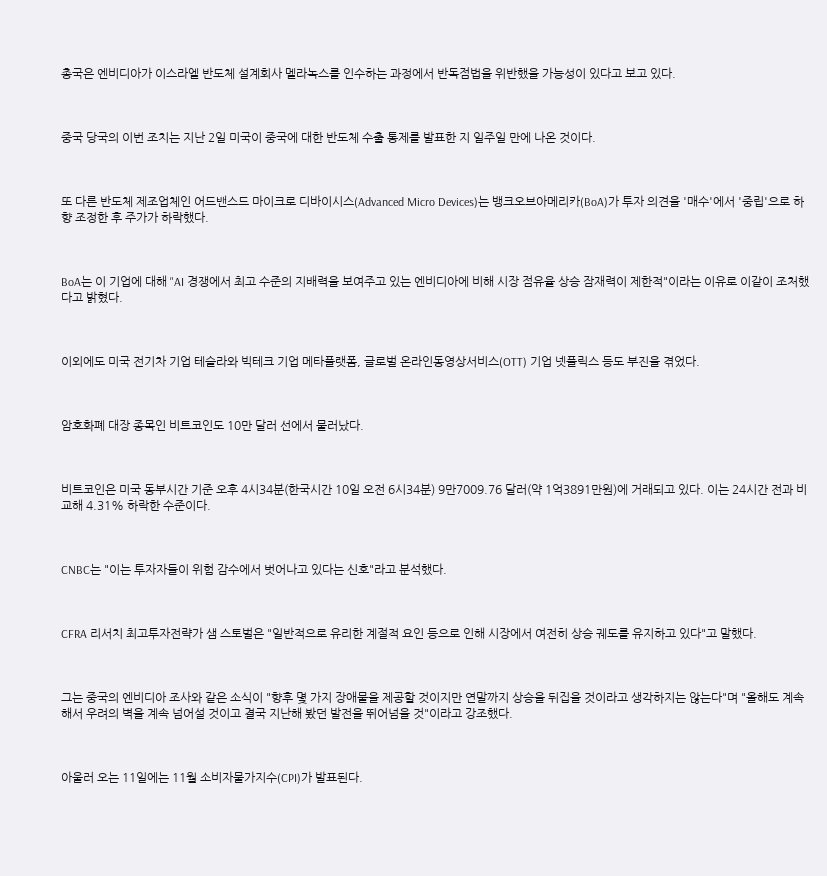총국은 엔비디아가 이스라엘 반도체 설계회사 멜라녹스를 인수하는 과정에서 반독점법을 위반했을 가능성이 있다고 보고 있다.



중국 당국의 이번 조치는 지난 2일 미국이 중국에 대한 반도체 수출 통제를 발표한 지 일주일 만에 나온 것이다.



또 다른 반도체 제조업체인 어드밴스드 마이크로 디바이시스(Advanced Micro Devices)는 뱅크오브아메리카(BoA)가 투자 의견을 '매수'에서 '중립'으로 하향 조정한 후 주가가 하락했다.



BoA는 이 기업에 대해 "AI 경쟁에서 최고 수준의 지배력을 보여주고 있는 엔비디아에 비해 시장 점유율 상승 잠재력이 제한적"이라는 이유로 이같이 조처했다고 밝혔다.



이외에도 미국 전기차 기업 테슬라와 빅테크 기업 메타플랫폼, 글로벌 온라인동영상서비스(OTT) 기업 넷플릭스 등도 부진을 겪었다.



암호화폐 대장 종목인 비트코인도 10만 달러 선에서 물러났다.



비트코인은 미국 동부시간 기준 오후 4시34분(한국시간 10일 오전 6시34분) 9만7009.76 달러(약 1억3891만원)에 거래되고 있다. 이는 24시간 전과 비교해 4.31% 하락한 수준이다.



CNBC는 "이는 투자자들이 위험 감수에서 벗어나고 있다는 신호"라고 분석했다.



CFRA 리서치 최고투자전략가 샘 스토벌은 "일반적으로 유리한 계절적 요인 등으로 인해 시장에서 여전히 상승 궤도를 유지하고 있다"고 말했다.



그는 중국의 엔비디아 조사와 같은 소식이 "향후 몇 가지 장애물을 제공할 것이지만 연말까지 상승을 뒤집을 것이라고 생각하지는 않는다"며 "올해도 계속해서 우려의 벽을 계속 넘어설 것이고 결국 지난해 봤던 발전을 뛰어넘을 것"이라고 강조했다.



아울러 오는 11일에는 11월 소비자물가지수(CPI)가 발표된다.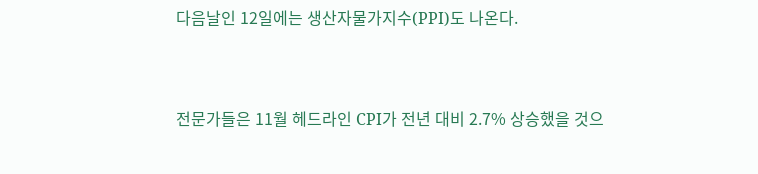다음날인 12일에는 생산자물가지수(PPI)도 나온다.



전문가들은 11월 헤드라인 CPI가 전년 대비 2.7% 상승했을 것으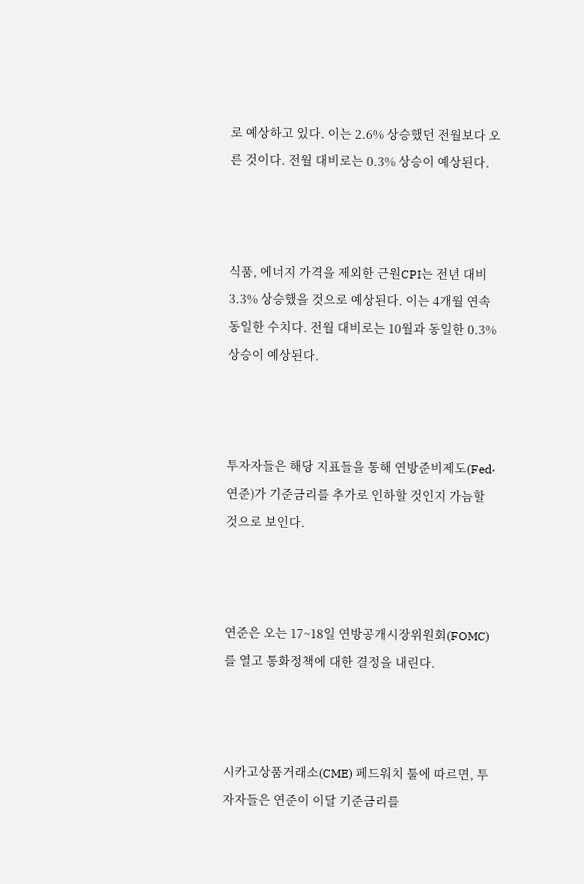로 예상하고 있다. 이는 2.6% 상승했던 전월보다 오른 것이다. 전월 대비로는 0.3% 상승이 예상된다.



식품, 에너지 가격을 제외한 근원CPI는 전년 대비 3.3% 상승했을 것으로 예상된다. 이는 4개월 연속 동일한 수치다. 전월 대비로는 10월과 동일한 0.3% 상승이 예상된다.



투자자들은 해당 지표들을 통해 연방준비제도(Fed·연준)가 기준금리를 추가로 인하할 것인지 가늠할 것으로 보인다.



연준은 오는 17~18일 연방공개시장위원회(FOMC)를 열고 통화정책에 대한 결정을 내린다.



시카고상품거래소(CME) 페드워치 툴에 따르면, 투자자들은 연준이 이달 기준금리를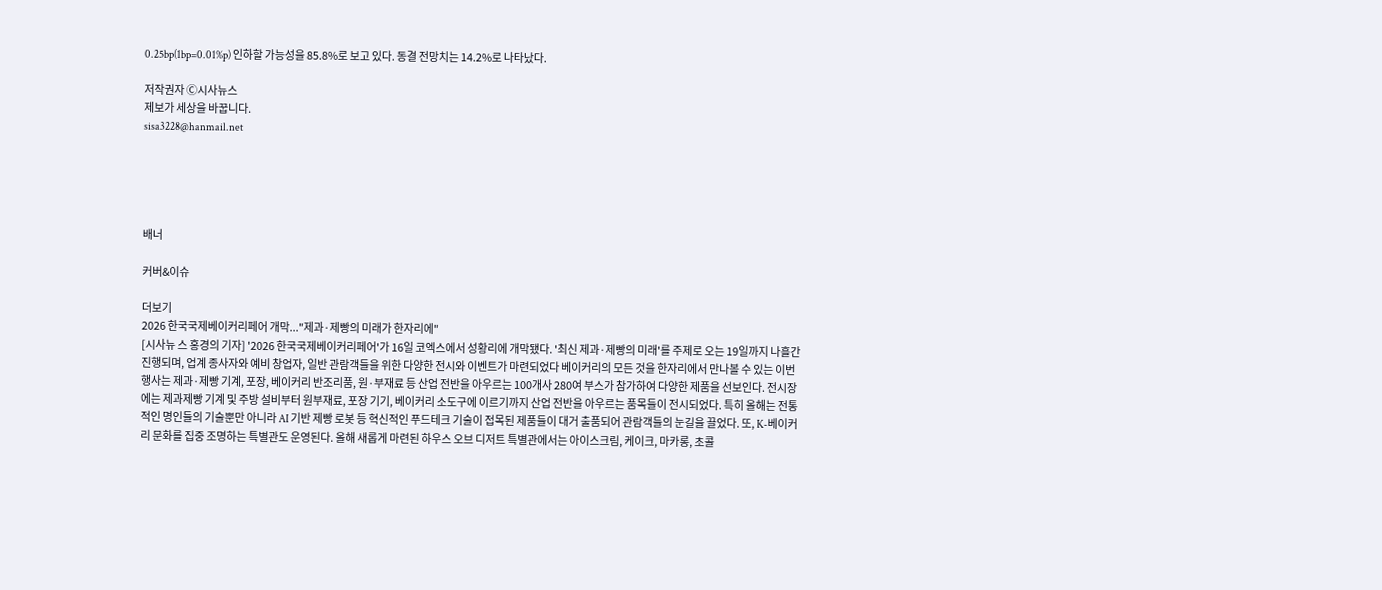0.25bp(1bp=0.01%p) 인하할 가능성을 85.8%로 보고 있다. 동결 전망치는 14.2%로 나타났다.

저작권자 Ⓒ시사뉴스
제보가 세상을 바꿉니다.
sisa3228@hanmail.net





배너

커버&이슈

더보기
2026 한국국제베이커리페어 개막..."제과·제빵의 미래가 한자리에"
[시사뉴 스 홍경의 기자] '2026 한국국제베이커리페어'가 16일 코엑스에서 성황리에 개막됐다. '최신 제과·제빵의 미래'를 주제로 오는 19일까지 나흘간 진행되며, 업계 종사자와 예비 창업자, 일반 관람객들을 위한 다양한 전시와 이벤트가 마련되었다 베이커리의 모든 것을 한자리에서 만나볼 수 있는 이번 행사는 제과·제빵 기계, 포장, 베이커리 반조리품, 원·부재료 등 산업 전반을 아우르는 100개사 280여 부스가 참가하여 다양한 제품을 선보인다. 전시장에는 제과제빵 기계 및 주방 설비부터 원부재료, 포장 기기, 베이커리 소도구에 이르기까지 산업 전반을 아우르는 품목들이 전시되었다. 특히 올해는 전통적인 명인들의 기술뿐만 아니라 AI 기반 제빵 로봇 등 혁신적인 푸드테크 기술이 접목된 제품들이 대거 출품되어 관람객들의 눈길을 끌었다. 또, K-베이커리 문화를 집중 조명하는 특별관도 운영된다. 올해 새롭게 마련된 하우스 오브 디저트 특별관에서는 아이스크림, 케이크, 마카롱, 초콜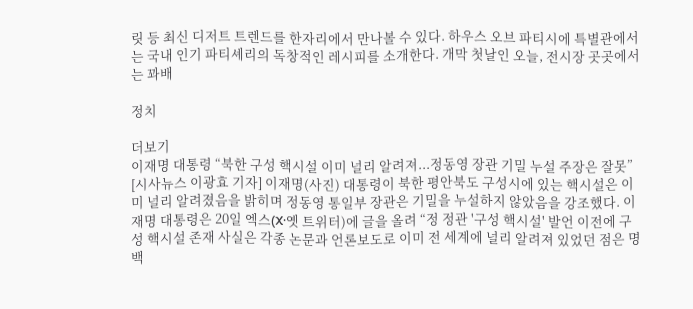릿 등 최신 디저트 트렌드를 한자리에서 만나볼 수 있다. 하우스 오브 파티시에 특별관에서는 국내 인기 파티셰리의 독창적인 레시피를 소개한다. 개막 첫날인 오늘, 전시장 곳곳에서는 꽈배

정치

더보기
이재명 대통령 “북한 구성 핵시설 이미 널리 알려져...정동영 장관 기밀 누설 주장은 잘못”
[시사뉴스 이광효 기자] 이재명(사진) 대통령이 북한 평안북도 구성시에 있는 핵시설은 이미 널리 알려졌음을 밝히며 정동영 통일부 장관은 기밀을 누설하지 않았음을 강조했다. 이재명 대통령은 20일 엑스(X·옛 트위터)에 글을 올려 “정 정관 '구성 핵시설' 발언 이전에 구성 핵시설 존재 사실은 각종 논문과 언론보도로 이미 전 세계에 널리 알려져 있었던 점은 명백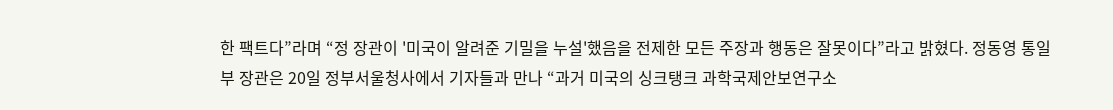한 팩트다”라며 “정 장관이 '미국이 알려준 기밀을 누설'했음을 전제한 모든 주장과 행동은 잘못이다”라고 밝혔다. 정동영 통일부 장관은 20일 정부서울청사에서 기자들과 만나 “과거 미국의 싱크탱크 과학국제안보연구소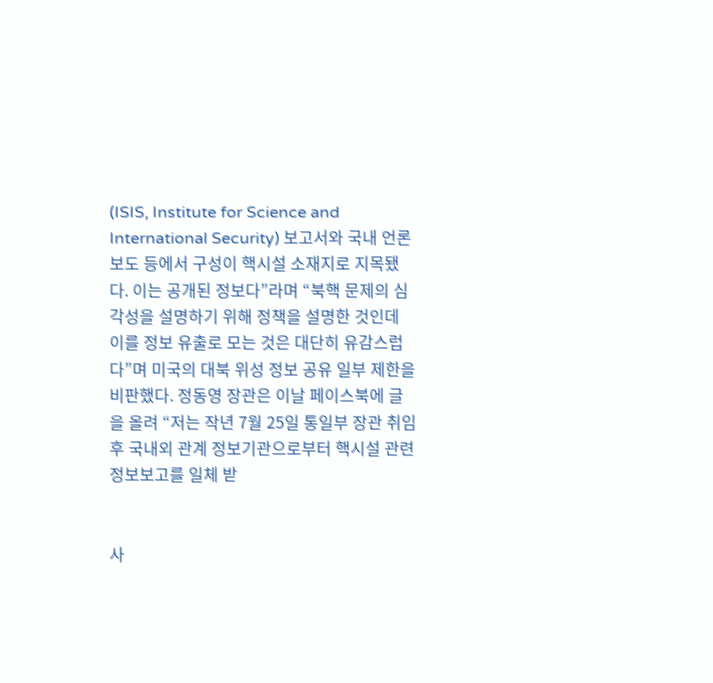(ISIS, Institute for Science and International Security) 보고서와 국내 언론보도 등에서 구성이 핵시설 소재지로 지목됐다. 이는 공개된 정보다”라며 “북핵 문제의 심각성을 설명하기 위해 정책을 설명한 것인데 이를 정보 유출로 모는 것은 대단히 유감스럽다”며 미국의 대북 위성 정보 공유 일부 제한을 비판했다. 정동영 장관은 이날 페이스북에 글을 올려 “저는 작년 7월 25일 통일부 장관 취임 후 국내외 관계 정보기관으로부터 핵시설 관련 정보보고를 일체 받


사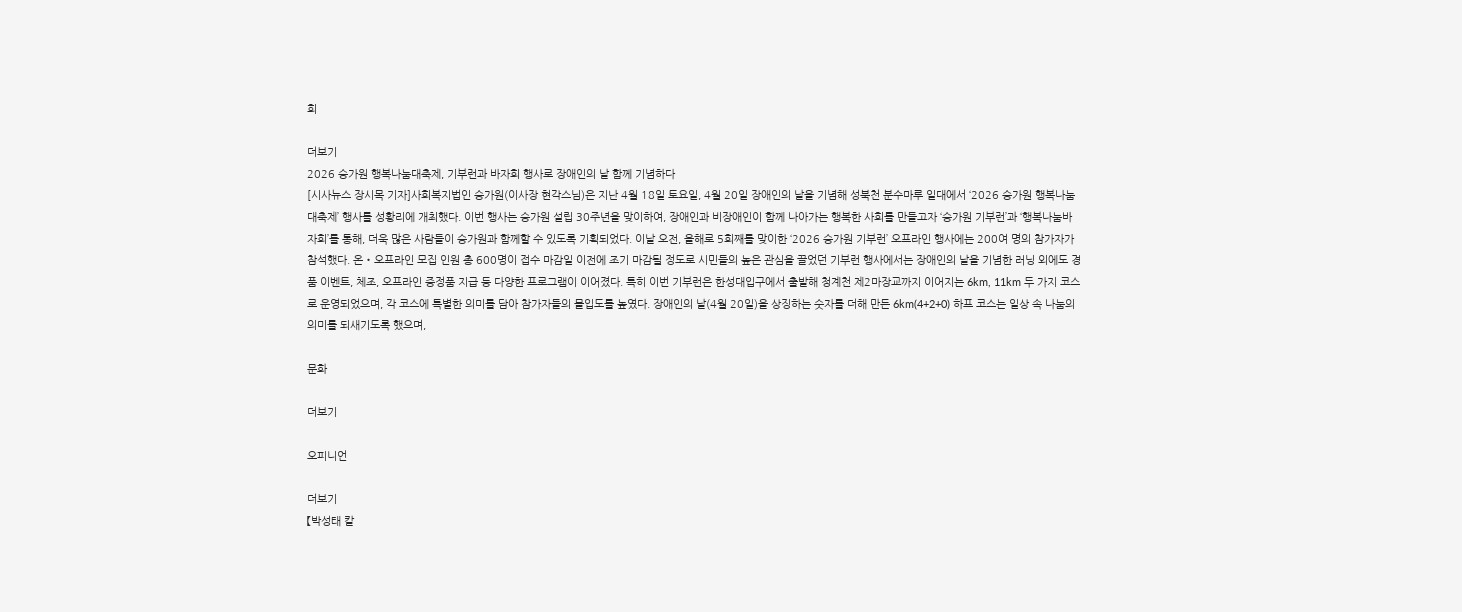회

더보기
2026 승가원 행복나눔대축제, 기부런과 바자회 행사로 장애인의 날 함께 기념하다
[시사뉴스 장시목 기자]사회복지법인 승가원(이사장 현각스님)은 지난 4월 18일 토요일, 4월 20일 장애인의 날을 기념해 성북천 분수마루 일대에서 ‘2026 승가원 행복나눔대축제’ 행사를 성황리에 개최했다. 이번 행사는 승가원 설립 30주년을 맞이하여, 장애인과 비장애인이 함께 나아가는 행복한 사회를 만들고자 ‘승가원 기부런’과 ‘행복나눔바자회’를 통해, 더욱 많은 사람들이 승가원과 함께할 수 있도록 기획되었다. 이날 오전, 올해로 5회째를 맞이한 ‘2026 승가원 기부런’ 오프라인 행사에는 200여 명의 참가자가 참석했다. 온‧오프라인 모집 인원 총 600명이 접수 마감일 이전에 조기 마감될 정도로 시민들의 높은 관심을 끌었던 기부런 행사에서는 장애인의 날을 기념한 러닝 외에도 경품 이벤트, 체조, 오프라인 증정품 지급 등 다양한 프로그램이 이어졌다. 특히 이번 기부런은 한성대입구에서 출발해 청계천 제2마장교까지 이어지는 6km, 11km 두 가지 코스로 운영되었으며, 각 코스에 특별한 의미를 담아 참가자들의 몰입도를 높였다. 장애인의 날(4월 20일)을 상징하는 숫자를 더해 만든 6km(4+2+0) 하프 코스는 일상 속 나눔의 의미를 되새기도록 했으며,

문화

더보기

오피니언

더보기
【박성태 칼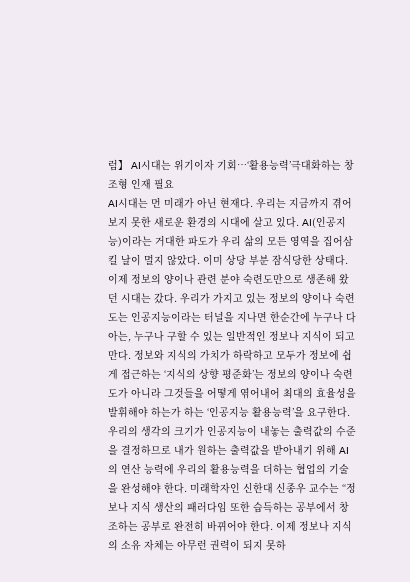럼】 AI시대는 위기이자 기회…‘활용능력’극대화하는 창조형 인재 필요
AI시대는 먼 미래가 아닌 현재다. 우리는 지금까지 겪어보지 못한 새로운 환경의 시대에 살고 있다. AI(인공지능)이라는 거대한 파도가 우리 삶의 모든 영역을 집어삼킬 날이 멀지 않았다. 이미 상당 부분 잠식당한 상태다. 이제 정보의 양이나 관련 분야 숙련도만으로 생존해 왔던 시대는 갔다. 우리가 가지고 있는 정보의 양이나 숙련도는 인공지능이라는 터널을 지나면 한순간에 누구나 다 아는, 누구나 구할 수 있는 일반적인 정보나 지식이 되고 만다. 정보와 지식의 가치가 하락하고 모두가 정보에 쉽게 접근하는 ‘지식의 상향 평준화’는 정보의 양이나 숙련도가 아니라 그것들을 어떻게 엮어내어 최대의 효율성을 발휘해야 하는가 하는 ‘인공지능 활용능력’을 요구한다. 우리의 생각의 크기가 인공지능이 내놓는 출력값의 수준을 결정하므로 내가 원하는 출력값을 받아내기 위해 AI의 연산 능력에 우리의 활용능력을 더하는 협업의 기술을 완성해야 한다. 미래학자인 신한대 신종우 교수는 “정보나 지식 생산의 패러다임 또한 습득하는 공부에서 창조하는 공부로 완전히 바뀌어야 한다. 이제 정보나 지식의 소유 자체는 아무런 권력이 되지 못하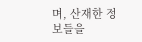며, 산재한 정보들을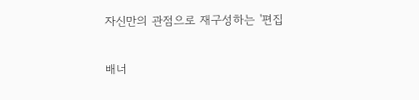자신만의 관점으로 재구성하는 '편집


배너